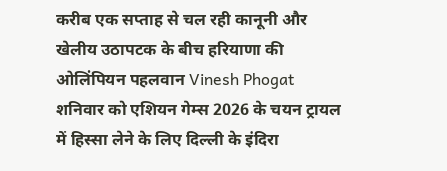करीब एक सप्ताह से चल रही कानूनी और खेलीय उठापटक के बीच हरियाणा की ओलिंपियन पहलवान Vinesh Phogat शनिवार को एशियन गेम्स 2026 के चयन ट्रायल में हिस्सा लेने के लिए दिल्ली के इंदिरा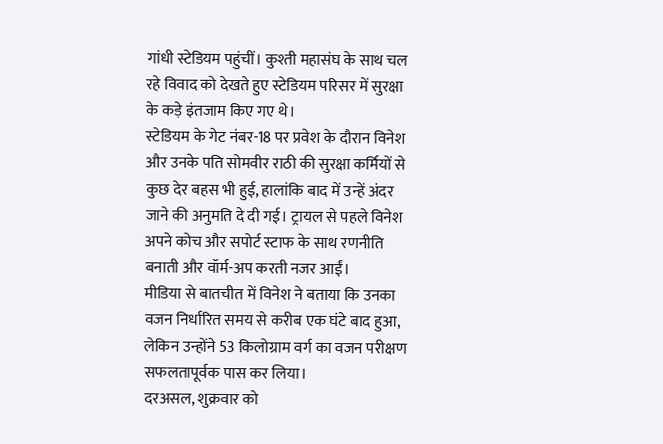गांधी स्टेडियम पहुंचीं। कुश्ती महासंघ के साथ चल रहे विवाद को देखते हुए स्टेडियम परिसर में सुरक्षा के कड़े इंतजाम किए गए थे।
स्टेडियम के गेट नंबर-18 पर प्रवेश के दौरान विनेश और उनके पति सोमवीर राठी की सुरक्षा कर्मियों से कुछ देर बहस भी हुई, हालांकि बाद में उन्हें अंदर जाने की अनुमति दे दी गई। ट्रायल से पहले विनेश अपने कोच और सपोर्ट स्टाफ के साथ रणनीति बनाती और वॉर्म-अप करती नजर आईं।
मीडिया से बातचीत में विनेश ने बताया कि उनका वजन निर्धारित समय से करीब एक घंटे बाद हुआ, लेकिन उन्होंने 53 किलोग्राम वर्ग का वजन परीक्षण सफलतापूर्वक पास कर लिया।
दरअसल, शुक्रवार को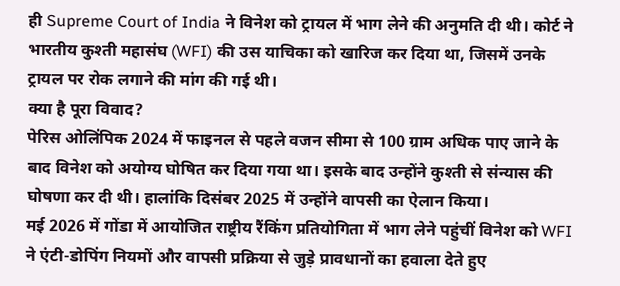ही Supreme Court of India ने विनेश को ट्रायल में भाग लेने की अनुमति दी थी। कोर्ट ने भारतीय कुश्ती महासंघ (WFI) की उस याचिका को खारिज कर दिया था, जिसमें उनके ट्रायल पर रोक लगाने की मांग की गई थी।
क्या है पूरा विवाद?
पेरिस ओलिंपिक 2024 में फाइनल से पहले वजन सीमा से 100 ग्राम अधिक पाए जाने के बाद विनेश को अयोग्य घोषित कर दिया गया था। इसके बाद उन्होंने कुश्ती से संन्यास की घोषणा कर दी थी। हालांकि दिसंबर 2025 में उन्होंने वापसी का ऐलान किया।
मई 2026 में गोंडा में आयोजित राष्ट्रीय रैंकिंग प्रतियोगिता में भाग लेने पहुंचीं विनेश को WFI ने एंटी-डोपिंग नियमों और वापसी प्रक्रिया से जुड़े प्रावधानों का हवाला देते हुए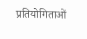प्रतियोगिताओं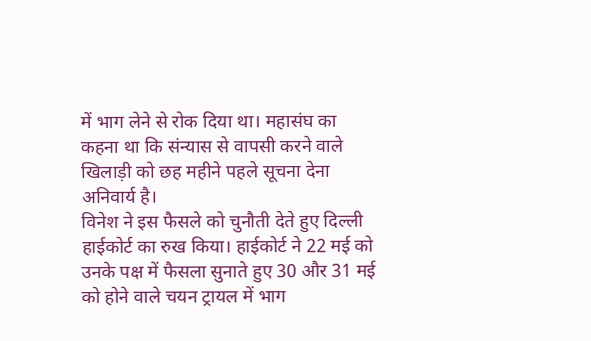में भाग लेने से रोक दिया था। महासंघ का कहना था कि संन्यास से वापसी करने वाले खिलाड़ी को छह महीने पहले सूचना देना अनिवार्य है।
विनेश ने इस फैसले को चुनौती देते हुए दिल्ली हाईकोर्ट का रुख किया। हाईकोर्ट ने 22 मई को उनके पक्ष में फैसला सुनाते हुए 30 और 31 मई को होने वाले चयन ट्रायल में भाग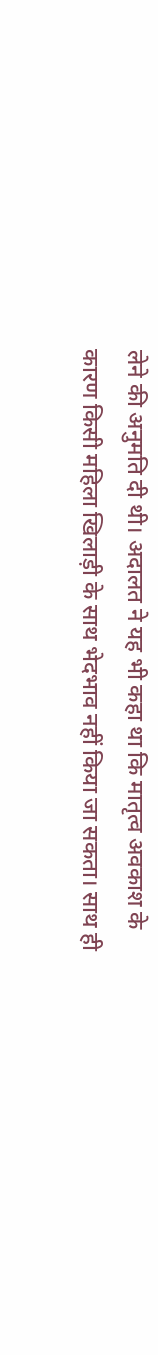लेने की अनुमति दी थी। अदालत ने यह भी कहा था कि मातृत्व अवकाश के कारण किसी महिला खिलाड़ी के साथ भेदभाव नहीं किया जा सकता। साथ ही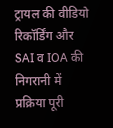ट्रायल की वीडियो रिकॉर्डिंग और SAI व IOA की निगरानी में प्रक्रिया पूरी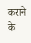कराने के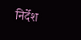निर्देश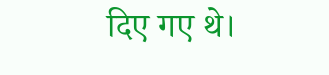दिए गए थे।